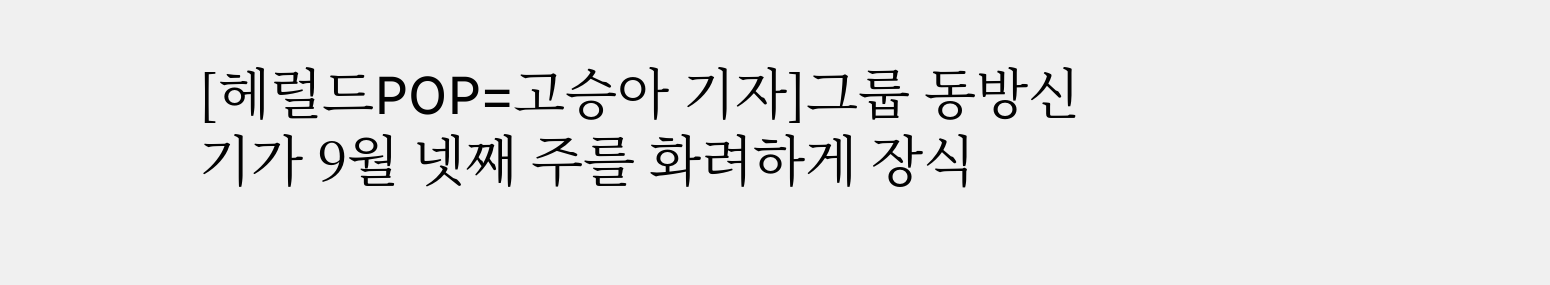[헤럴드POP=고승아 기자]그룹 동방신기가 9월 넷째 주를 화려하게 장식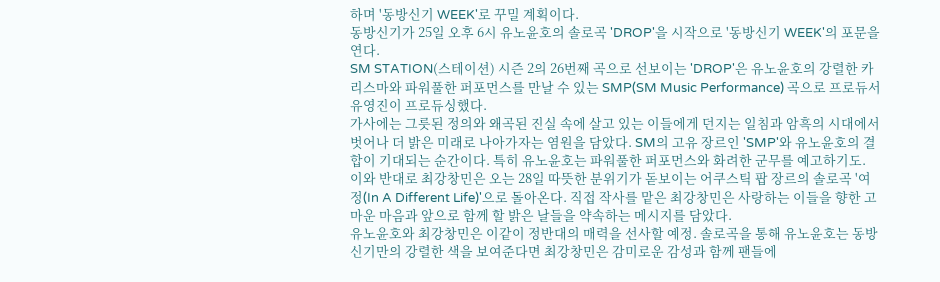하며 '동방신기 WEEK'로 꾸밀 계획이다.
동방신기가 25일 오후 6시 유노윤호의 솔로곡 'DROP'을 시작으로 '동방신기 WEEK'의 포문을 연다.
SM STATION(스테이션) 시즌 2의 26번째 곡으로 선보이는 'DROP'은 유노윤호의 강렬한 카리스마와 파워풀한 퍼포먼스를 만날 수 있는 SMP(SM Music Performance) 곡으로 프로듀서 유영진이 프로듀싱했다.
가사에는 그릇된 정의와 왜곡된 진실 속에 살고 있는 이들에게 던지는 일침과 암흑의 시대에서 벗어나 더 밝은 미래로 나아가자는 염원을 담았다. SM의 고유 장르인 'SMP'와 유노윤호의 결합이 기대되는 순간이다. 특히 유노윤호는 파워풀한 퍼포먼스와 화려한 군무를 예고하기도.
이와 반대로 최강창민은 오는 28일 따뜻한 분위기가 돋보이는 어쿠스틱 팝 장르의 솔로곡 '여정(In A Different Life)'으로 돌아온다. 직접 작사를 맡은 최강창민은 사랑하는 이들을 향한 고마운 마음과 앞으로 함께 할 밝은 날들을 약속하는 메시지를 담았다.
유노윤호와 최강창민은 이같이 정반대의 매력을 선사할 예정. 솔로곡을 통해 유노윤호는 동방신기만의 강렬한 색을 보여준다면 최강창민은 감미로운 감성과 함께 팬들에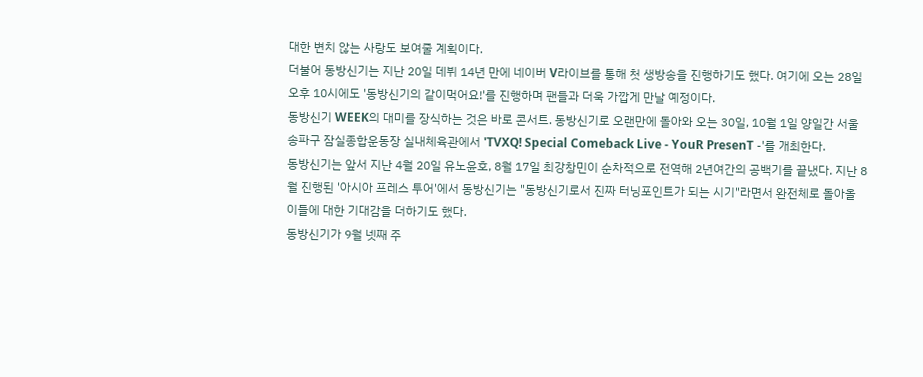대한 변치 않는 사랑도 보여줄 계획이다.
더불어 동방신기는 지난 20일 데뷔 14년 만에 네이버 V라이브를 통해 첫 생방송을 진행하기도 했다. 여기에 오는 28일 오후 10시에도 '동방신기의 같이먹어요!'를 진행하며 팬들과 더욱 가깝게 만날 예정이다.
동방신기 WEEK의 대미를 장식하는 것은 바로 콘서트. 동방신기로 오랜만에 돌아와 오는 30일, 10월 1일 양일간 서울 송파구 잠실종합운동장 실내체육관에서 'TVXQ! Special Comeback Live - YouR PresenT -'를 개최한다.
동방신기는 앞서 지난 4월 20일 유노윤호, 8월 17일 최강창민이 순차적으로 전역해 2년여간의 공백기를 끝냈다. 지난 8월 진행된 '아시아 프레스 투어'에서 동방신기는 "동방신기로서 진짜 터닝포인트가 되는 시기"라면서 완전체로 돌아올 이들에 대한 기대감을 더하기도 했다.
동방신기가 9월 넷째 주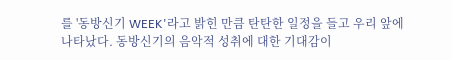를 '동방신기 WEEK'라고 밝힌 만큼 탄탄한 일정을 들고 우리 앞에 나타났다. 동방신기의 음악적 성취에 대한 기대감이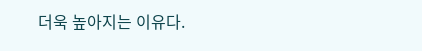더욱 높아지는 이유다.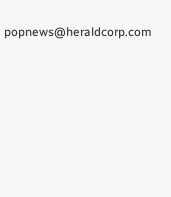popnews@heraldcorp.com